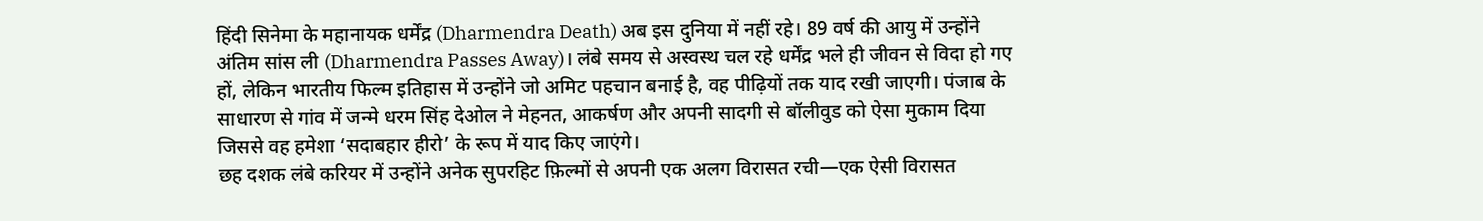हिंदी सिनेमा के महानायक धर्मेंद्र (Dharmendra Death) अब इस दुनिया में नहीं रहे। 89 वर्ष की आयु में उन्होंने अंतिम सांस ली (Dharmendra Passes Away)। लंबे समय से अस्वस्थ चल रहे धर्मेंद्र भले ही जीवन से विदा हो गए हों, लेकिन भारतीय फिल्म इतिहास में उन्होंने जो अमिट पहचान बनाई है, वह पीढ़ियों तक याद रखी जाएगी। पंजाब के साधारण से गांव में जन्मे धरम सिंह देओल ने मेहनत, आकर्षण और अपनी सादगी से बॉलीवुड को ऐसा मुकाम दिया जिससे वह हमेशा ‘सदाबहार हीरो’ के रूप में याद किए जाएंगे।
छह दशक लंबे करियर में उन्होंने अनेक सुपरहिट फ़िल्मों से अपनी एक अलग विरासत रची—एक ऐसी विरासत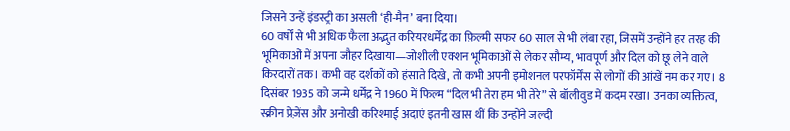जिसने उन्हें इंडस्ट्री का असली ‘ही-मैन’ बना दिया।
60 वर्षों से भी अधिक फैला अद्भुत करियरधर्मेंद्र का फ़िल्मी सफर 60 साल से भी लंबा रहा, जिसमें उन्होंने हर तरह की भूमिकाओं में अपना जौहर दिखाया—जोशीली एक्शन भूमिकाओं से लेकर सौम्य, भावपूर्ण और दिल को छू लेने वाले किरदारों तक। कभी वह दर्शकों को हंसाते दिखे, तो कभी अपनी इमोशनल परफॉर्मेंस से लोगों की आंखें नम कर गए। 8 दिसंबर 1935 को जन्मे धर्मेंद्र ने 1960 में फिल्म “दिल भी तेरा हम भी तेरे” से बॉलीवुड में कदम रखा। उनका व्यक्तित्व, स्क्रीन प्रेज़ेंस और अनोखी करिश्माई अदाएं इतनी खास थीं कि उन्होंने जल्दी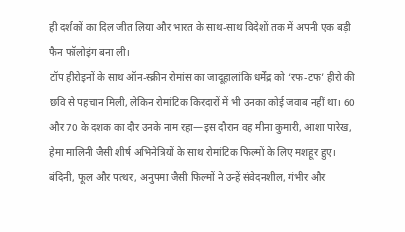ही दर्शकों का दिल जीत लिया और भारत के साथ-साथ विदेशों तक में अपनी एक बड़ी फैन फॉलोइंग बना ली।
टॉप हीरोइनों के साथ ऑन-स्क्रीन रोमांस का जादूहालांकि धर्मेंद्र को ‘रफ-टफ’ हीरो की छवि से पहचान मिली, लेकिन रोमांटिक किरदारों में भी उनका कोई जवाब नहीं था। 60 और 70 के दशक का दौर उनके नाम रहा—इस दौरान वह मीना कुमारी, आशा पारेख, हेमा मालिनी जैसी शीर्ष अभिनेत्रियों के साथ रोमांटिक फिल्मों के लिए मशहूर हुए। बंदिनी, फूल और पत्थर, अनुपमा जैसी फिल्मों ने उन्हें संवेदनशील, गंभीर और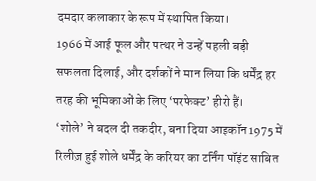दमदार कलाकार के रूप में स्थापित किया।
1966 में आई फूल और पत्थर ने उन्हें पहली बड़ी सफलता दिलाई, और दर्शकों ने मान लिया कि धर्मेंद्र हर तरह की भूमिकाओं के लिए ‘परफेक्ट’ हीरो हैं।
‘शोले’ ने बदल दी तकदीर, बना दिया आइकॉन1975 में रिलीज़ हुई शोले धर्मेंद्र के करियर का टर्निंग पॉइंट साबित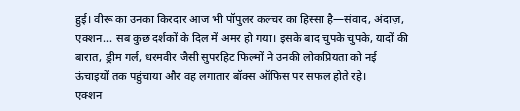हुई। वीरू का उनका किरदार आज भी पॉपुलर कल्चर का हिस्सा है—संवाद, अंदाज़, एक्शन… सब कुछ दर्शकों के दिल में अमर हो गया। इसके बाद चुपके चुपके, यादों की बारात, ड्रीम गर्ल, धरमवीर जैसी सुपरहिट फिल्मों ने उनकी लोकप्रियता को नई ऊंचाइयों तक पहुंचाया और वह लगातार बॉक्स ऑफिस पर सफल होते रहे।
एक्शन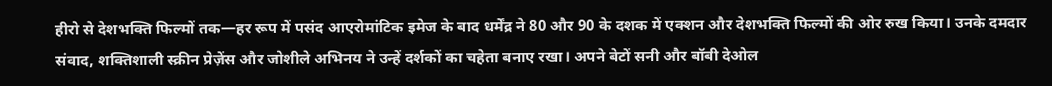हीरो से देशभक्ति फिल्मों तक—हर रूप में पसंद आएरोमांटिक इमेज के बाद धर्मेंद्र ने 80 और 90 के दशक में एक्शन और देशभक्ति फिल्मों की ओर रुख किया। उनके दमदार संवाद, शक्तिशाली स्क्रीन प्रेज़ेंस और जोशीले अभिनय ने उन्हें दर्शकों का चहेता बनाए रखा। अपने बेटों सनी और बॉबी देओल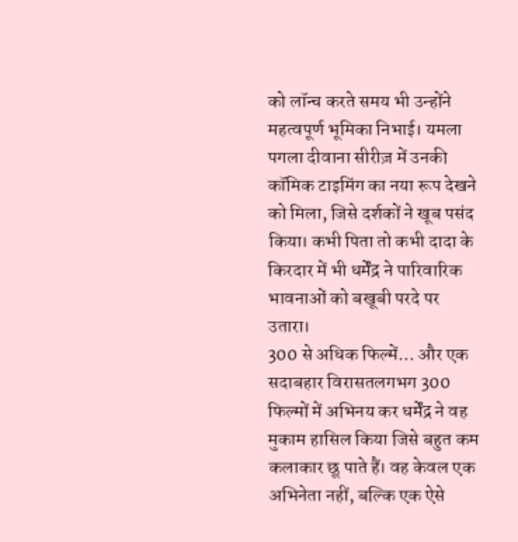को लॉन्च करते समय भी उन्होंने महत्वपूर्ण भूमिका निभाई। यमला पगला दीवाना सीरीज़ में उनकी कॉमिक टाइमिंग का नया रूप देखने को मिला, जिसे दर्शकों ने खूब पसंद किया। कभी पिता तो कभी दादा के किरदार में भी धर्मेंद्र ने पारिवारिक भावनाओं को बखूबी परदे पर उतारा।
300 से अधिक फिल्में… और एक सदाबहार विरासतलगभग 300 फिल्मों में अभिनय कर धर्मेंद्र ने वह मुकाम हासिल किया जिसे बहुत कम कलाकार छू पाते हैं। वह केवल एक अभिनेता नहीं, बल्कि एक ऐसे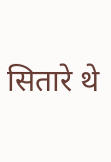सितारे थे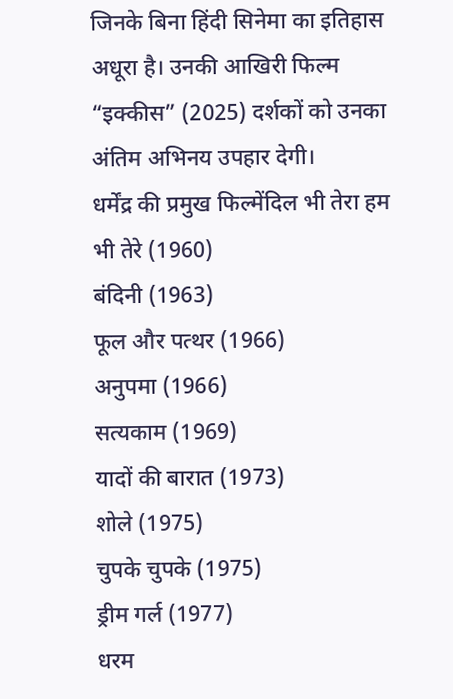जिनके बिना हिंदी सिनेमा का इतिहास अधूरा है। उनकी आखिरी फिल्म “इक्कीस” (2025) दर्शकों को उनका अंतिम अभिनय उपहार देगी।
धर्मेंद्र की प्रमुख फिल्मेंदिल भी तेरा हम भी तेरे (1960)
बंदिनी (1963)
फूल और पत्थर (1966)
अनुपमा (1966)
सत्यकाम (1969)
यादों की बारात (1973)
शोले (1975)
चुपके चुपके (1975)
ड्रीम गर्ल (1977)
धरम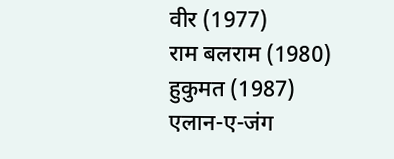वीर (1977)
राम बलराम (1980)
हुकुमत (1987)
एलान-ए-जंग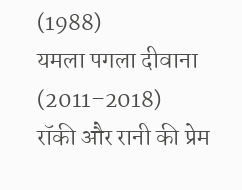(1988)
यमला पगला दीवाना (2011–2018)
रॉकी और रानी की प्रेम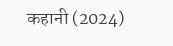कहानी (2024)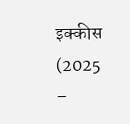इक्कीस (2025 –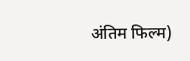अंतिम फिल्म)